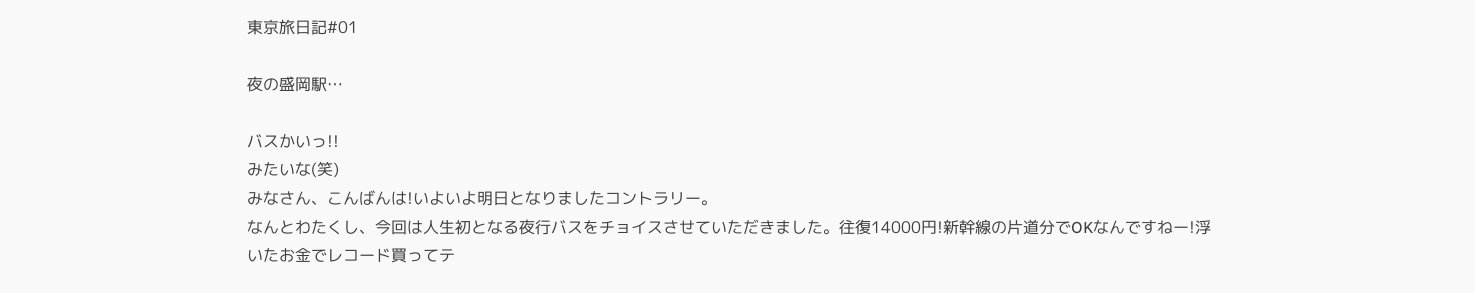東京旅日記#01

夜の盛岡駅…

バスかいっ!!
みたいな(笑)
みなさん、こんばんは!いよいよ明日となりましたコントラリー。
なんとわたくし、今回は人生初となる夜行バスをチョイスさせていただきました。往復14000円!新幹線の片道分でOKなんですねー!浮いたお金でレコード買ってテ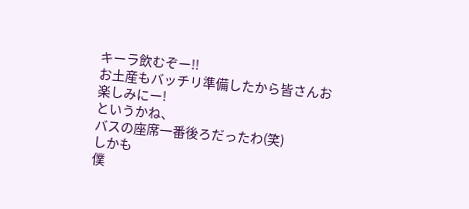キーラ飲むぞー!!
お土産もバッチリ準備したから皆さんお楽しみにー!
というかね、
バスの座席一番後ろだったわ(笑)
しかも
僕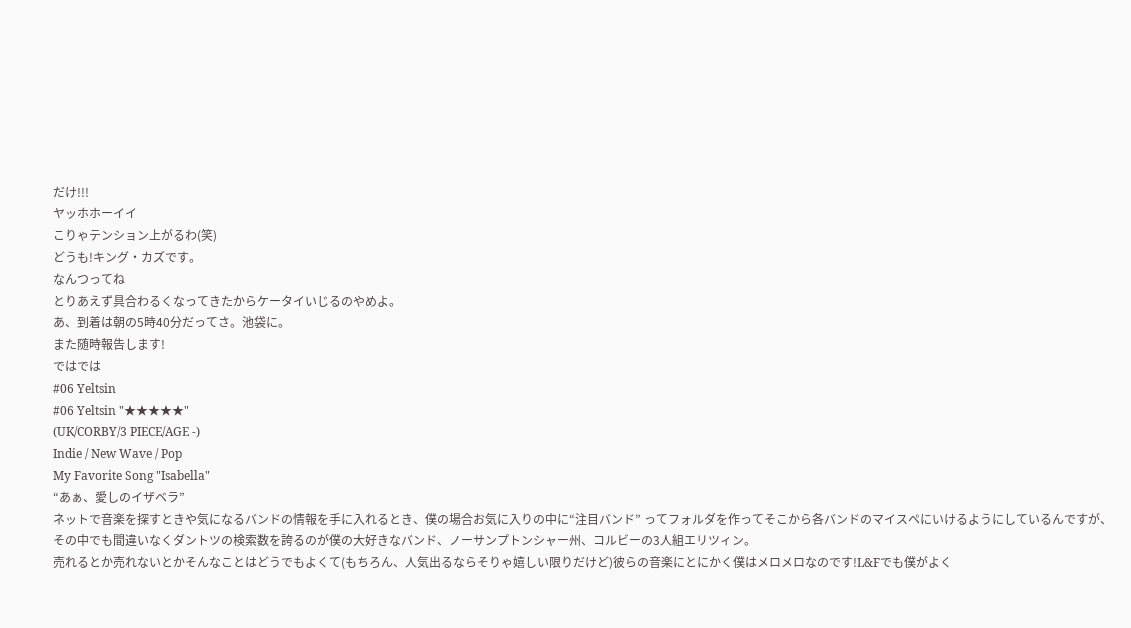だけ!!!
ヤッホホーイイ
こりゃテンション上がるわ(笑)
どうも!キング・カズです。
なんつってね
とりあえず具合わるくなってきたからケータイいじるのやめよ。
あ、到着は朝の5時40分だってさ。池袋に。
また随時報告します!
ではでは
#06 Yeltsin
#06 Yeltsin "★★★★★"
(UK/CORBY/3 PIECE/AGE -)
Indie / New Wave / Pop
My Favorite Song "Isabella"
“あぁ、愛しのイザベラ”
ネットで音楽を探すときや気になるバンドの情報を手に入れるとき、僕の場合お気に入りの中に“注目バンド” ってフォルダを作ってそこから各バンドのマイスペにいけるようにしているんですが、その中でも間違いなくダントツの検索数を誇るのが僕の大好きなバンド、ノーサンプトンシャー州、コルビーの3人組エリツィン。
売れるとか売れないとかそんなことはどうでもよくて(もちろん、人気出るならそりゃ嬉しい限りだけど)彼らの音楽にとにかく僕はメロメロなのです!L&Fでも僕がよく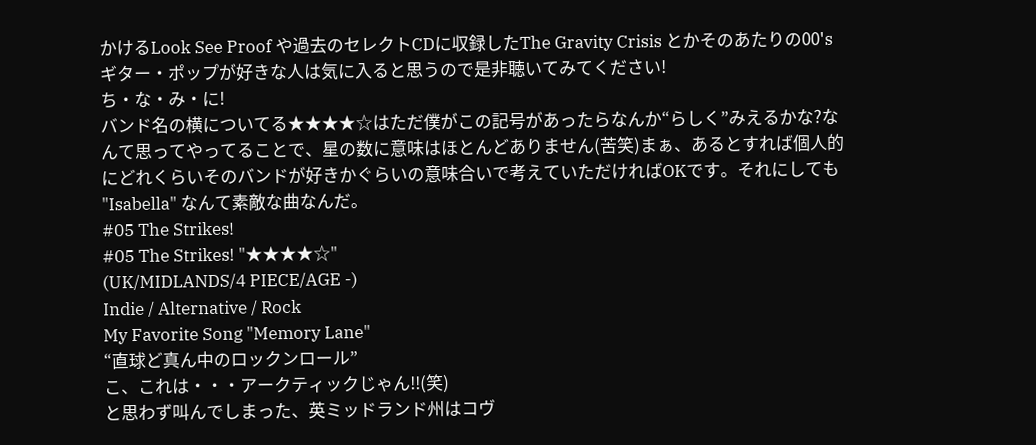かけるLook See Proof や過去のセレクトCDに収録したThe Gravity Crisis とかそのあたりの00'sギター・ポップが好きな人は気に入ると思うので是非聴いてみてください!
ち・な・み・に!
バンド名の横についてる★★★★☆はただ僕がこの記号があったらなんか“らしく”みえるかな?なんて思ってやってることで、星の数に意味はほとんどありません(苦笑)まぁ、あるとすれば個人的にどれくらいそのバンドが好きかぐらいの意味合いで考えていただければOKです。それにしても "Isabella" なんて素敵な曲なんだ。
#05 The Strikes!
#05 The Strikes! "★★★★☆"
(UK/MIDLANDS/4 PIECE/AGE -)
Indie / Alternative / Rock
My Favorite Song "Memory Lane"
“直球ど真ん中のロックンロール”
こ、これは・・・アークティックじゃん!!(笑)
と思わず叫んでしまった、英ミッドランド州はコヴ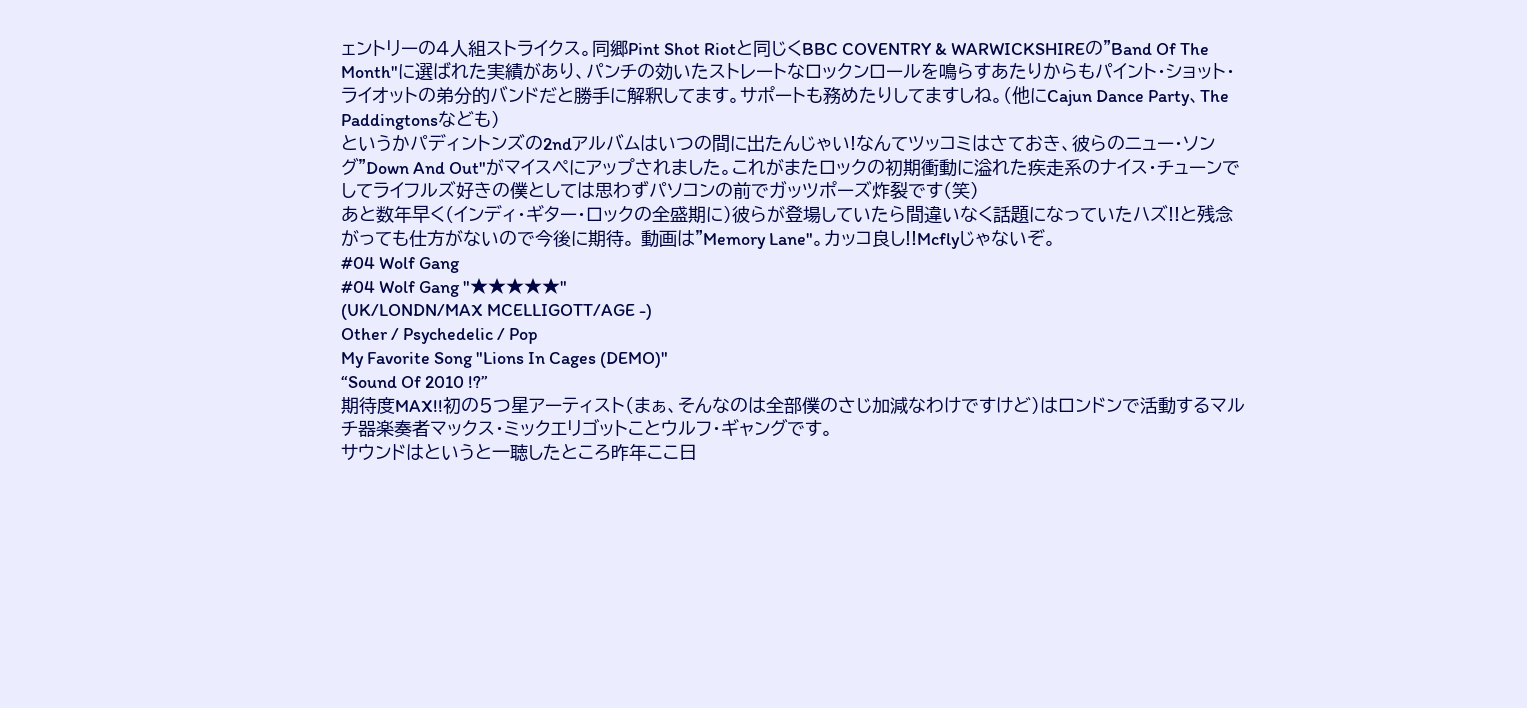ェントリーの4人組ストライクス。同郷Pint Shot Riotと同じくBBC COVENTRY & WARWICKSHIREの"Band Of The Month"に選ばれた実績があり、パンチの効いたストレートなロックンロールを鳴らすあたりからもパイント・ショット・ライオットの弟分的バンドだと勝手に解釈してます。サポートも務めたりしてますしね。(他にCajun Dance Party、The Paddingtonsなども)
というかパディントンズの2ndアルバムはいつの間に出たんじゃい!なんてツッコミはさておき、彼らのニュー・ソング"Down And Out"がマイスペにアップされました。これがまたロックの初期衝動に溢れた疾走系のナイス・チューンでしてライフルズ好きの僕としては思わずパソコンの前でガッツポーズ炸裂です(笑)
あと数年早く(インディ・ギター・ロックの全盛期に)彼らが登場していたら間違いなく話題になっていたハズ!!と残念がっても仕方がないので今後に期待。 動画は"Memory Lane"。カッコ良し!!Mcflyじゃないぞ。
#04 Wolf Gang
#04 Wolf Gang "★★★★★"
(UK/LONDN/MAX MCELLIGOTT/AGE -)
Other / Psychedelic / Pop
My Favorite Song "Lions In Cages (DEMO)"
“Sound Of 2010 !?”
期待度MAX!!初の5つ星アーティスト(まぁ、そんなのは全部僕のさじ加減なわけですけど)はロンドンで活動するマルチ器楽奏者マックス・ミックエリゴットことウルフ・ギャングです。
サウンドはというと一聴したところ昨年ここ日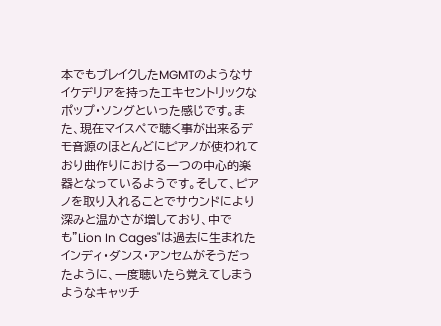本でもブレイクしたMGMTのようなサイケデリアを持ったエキセントリックなポップ・ソングといった感じです。また、現在マイスペで聴く事が出来るデモ音源のほとんどにピアノが使われており曲作りにおける一つの中心的楽器となっているようです。そして、ピアノを取り入れることでサウンドにより深みと温かさが増しており、中でも"Lion In Cages"は過去に生まれたインディ・ダンス・アンセムがそうだったように、一度聴いたら覚えてしまうようなキャッチ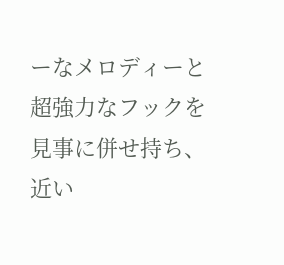ーなメロディーと超強力なフックを見事に併せ持ち、近い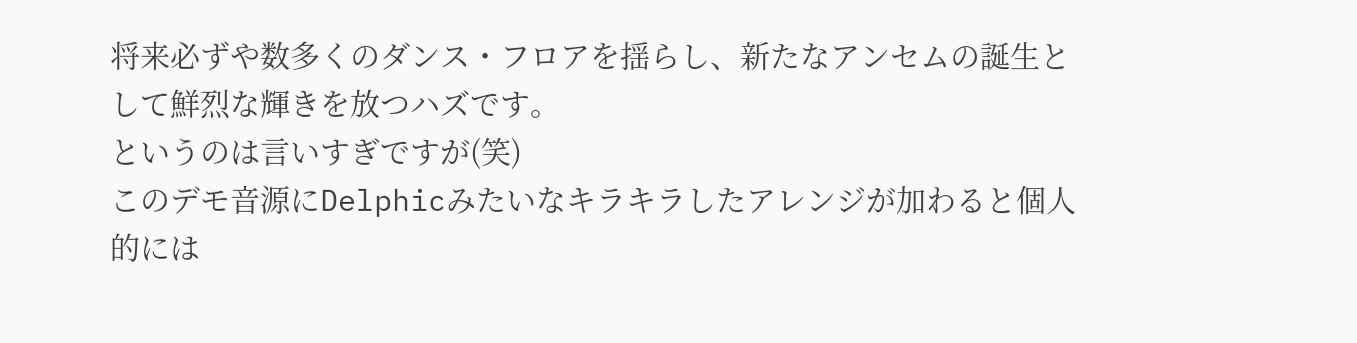将来必ずや数多くのダンス・フロアを揺らし、新たなアンセムの誕生として鮮烈な輝きを放つハズです。
というのは言いすぎですが(笑)
このデモ音源にDelphicみたいなキラキラしたアレンジが加わると個人的には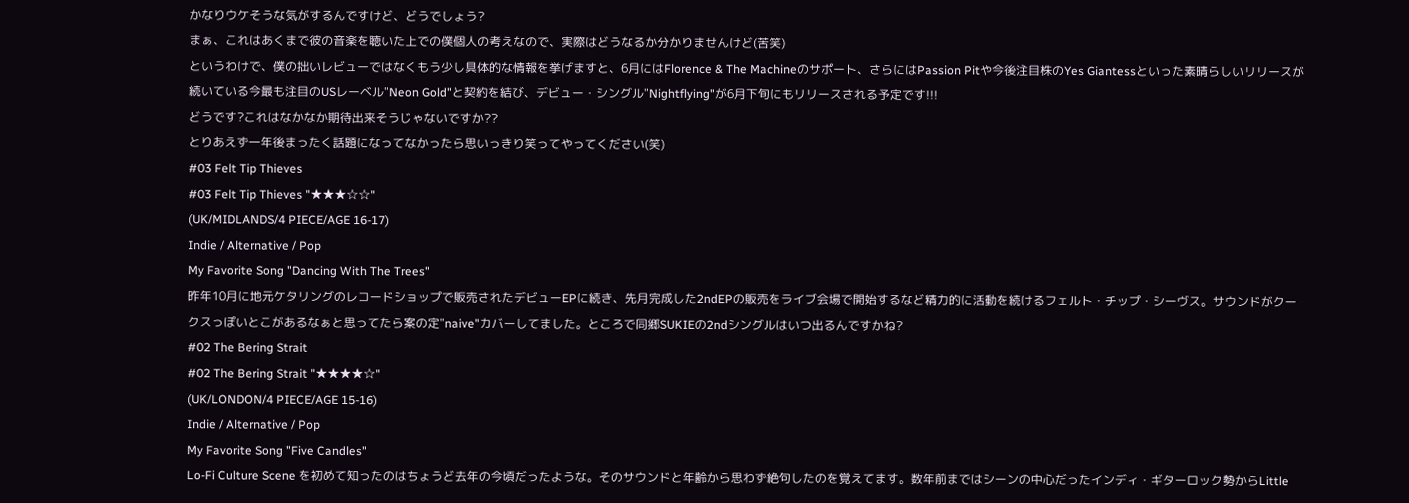かなりウケそうな気がするんですけど、どうでしょう?
まぁ、これはあくまで彼の音楽を聴いた上での僕個人の考えなので、実際はどうなるか分かりませんけど(苦笑)
というわけで、僕の拙いレビューではなくもう少し具体的な情報を挙げますと、6月にはFlorence & The Machineのサポート、さらにはPassion Pitや今後注目株のYes Giantessといった素晴らしいリリースが続いている今最も注目のUSレーベル"Neon Gold"と契約を結び、デビュー・シングル"Nightflying"が6月下旬にもリリースされる予定です!!!
どうです?これはなかなか期待出来そうじゃないですか??
とりあえず一年後まったく話題になってなかったら思いっきり笑ってやってください(笑)
#03 Felt Tip Thieves
#03 Felt Tip Thieves "★★★☆☆"
(UK/MIDLANDS/4 PIECE/AGE 16-17)
Indie / Alternative / Pop
My Favorite Song "Dancing With The Trees"
昨年10月に地元ケタリングのレコードショップで販売されたデビューEPに続き、先月完成した2ndEPの販売をライブ会場で開始するなど精力的に活動を続けるフェルト・チップ・シーヴス。サウンドがクークスっぽいとこがあるなぁと思ってたら案の定"naive"カバーしてました。ところで同郷SUKIEの2ndシングルはいつ出るんですかね?
#02 The Bering Strait
#02 The Bering Strait "★★★★☆"
(UK/LONDON/4 PIECE/AGE 15-16)
Indie / Alternative / Pop
My Favorite Song "Five Candles"
Lo-Fi Culture Scene を初めて知ったのはちょうど去年の今頃だったような。そのサウンドと年齢から思わず絶句したのを覚えてます。数年前まではシーンの中心だったインディ・ギターロック勢からLittle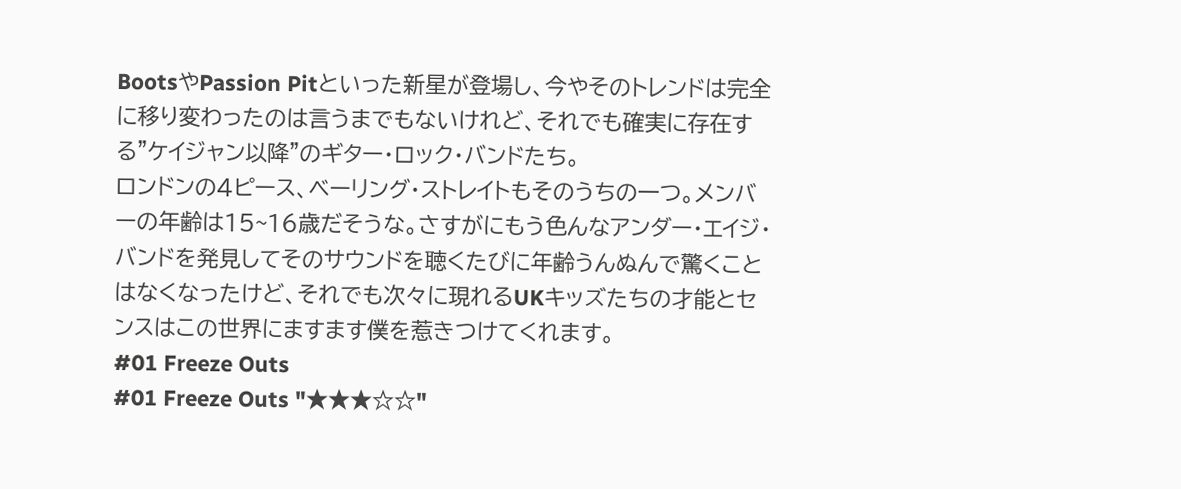BootsやPassion Pitといった新星が登場し、今やそのトレンドは完全に移り変わったのは言うまでもないけれど、それでも確実に存在する"ケイジャン以降"のギター・ロック・バンドたち。
ロンドンの4ピース、ベーリング・ストレイトもそのうちの一つ。メンバーの年齢は15~16歳だそうな。さすがにもう色んなアンダー・エイジ・バンドを発見してそのサウンドを聴くたびに年齢うんぬんで驚くことはなくなったけど、それでも次々に現れるUKキッズたちの才能とセンスはこの世界にますます僕を惹きつけてくれます。
#01 Freeze Outs
#01 Freeze Outs "★★★☆☆"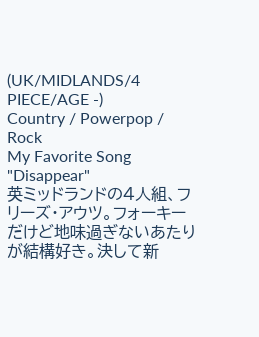(UK/MIDLANDS/4 PIECE/AGE -)
Country / Powerpop / Rock
My Favorite Song "Disappear"
英ミッドランドの4人組、フリーズ・アウツ。フォーキーだけど地味過ぎないあたりが結構好き。決して新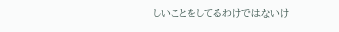しいことをしてるわけではないけ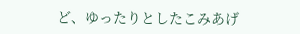ど、ゆったりとしたこみあげ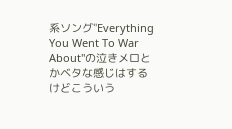系ソング"Everything You Went To War About"の泣きメロとかベタな感じはするけどこういう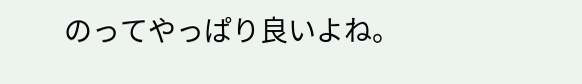のってやっぱり良いよね。